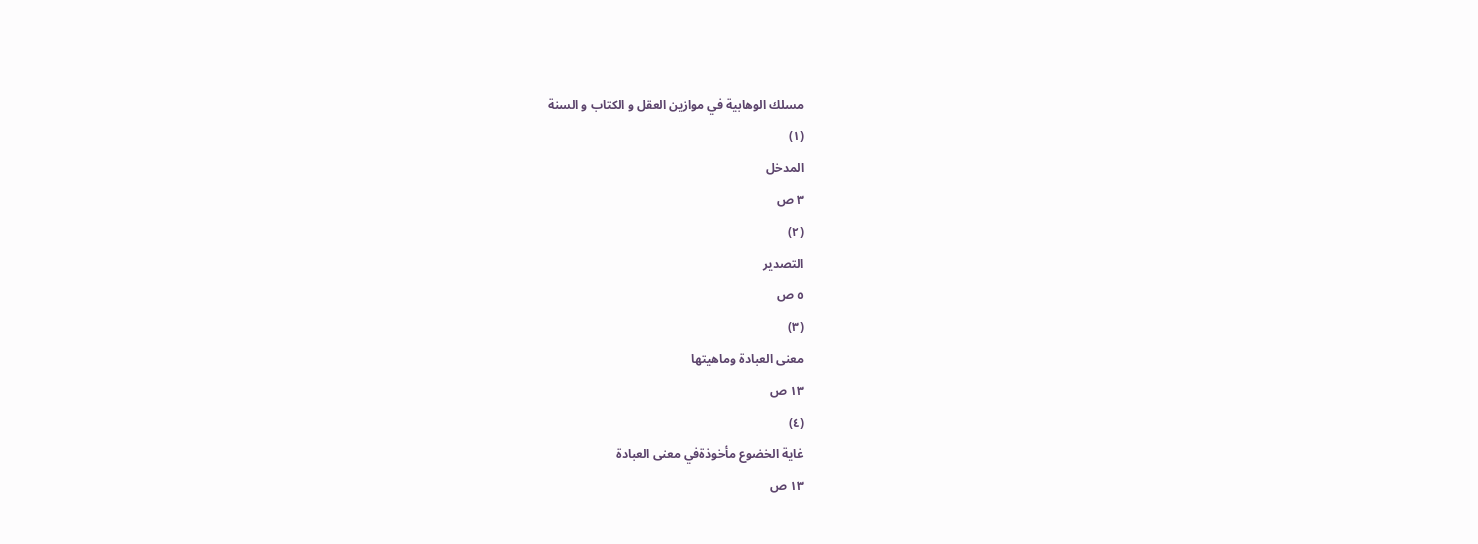مسلك الوهابية في موازين العقل و الكتاب و السنة
(١)
المدخل
٣ ص
(٢)
التصدير
٥ ص
(٣)
معنى العبادة وماهيتها
١٣ ص
(٤)
غاية الخضوع مأخوذةفي معنى العبادة
١٣ ص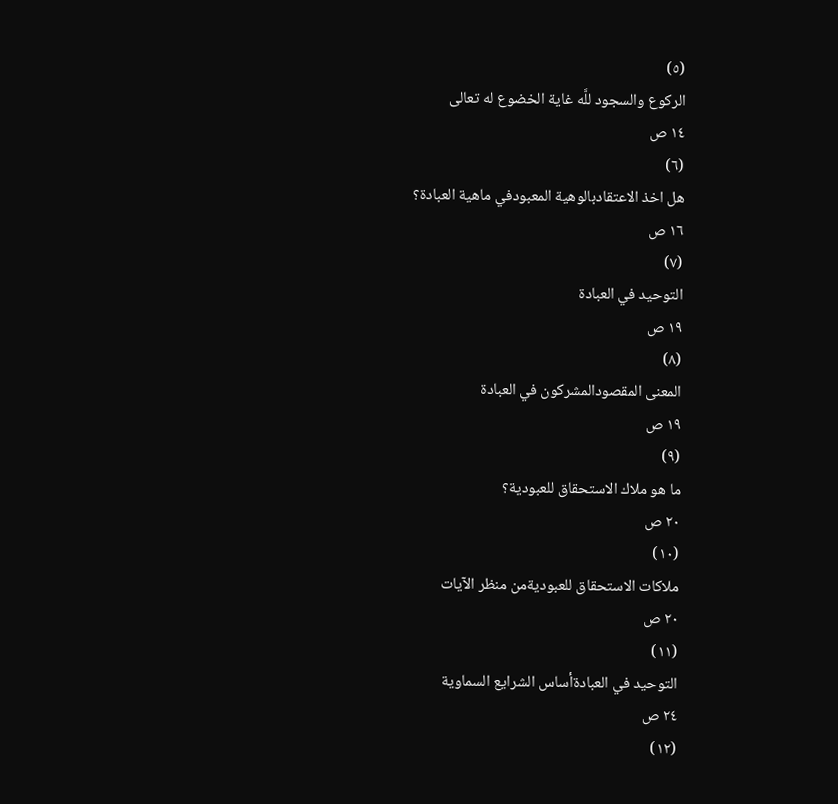(٥)
الركوع والسجود للَّه غاية الخضوع له تعالى
١٤ ص
(٦)
هل اخذ الاعتقادبالوهية المعبودفي ماهية العبادة؟
١٦ ص
(٧)
التوحيد في العبادة
١٩ ص
(٨)
المعنى المقصودالمشركون في العبادة
١٩ ص
(٩)
ما هو ملاك الاستحقاق للعبودية؟
٢٠ ص
(١٠)
ملاكات الاستحقاق للعبوديةمن منظر الآيات
٢٠ ص
(١١)
التوحيد في العبادةأساس الشرايع السماوية
٢٤ ص
(١٢)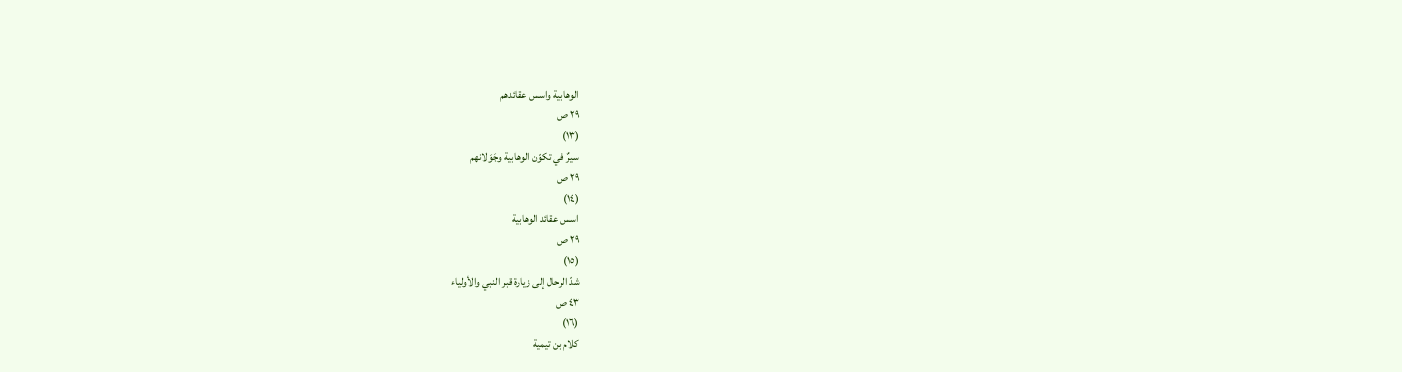الوهابية واسس عقائدهم
٢٩ ص
(١٣)
سيرٌ في تكوّن الوهابية وجَوَلانهم
٢٩ ص
(١٤)
اسس عقائد الوهابية
٢٩ ص
(١٥)
شدّ الرحال إلى زيارة قبر النبي والأولياء
٤٣ ص
(١٦)
كلام بن تيمية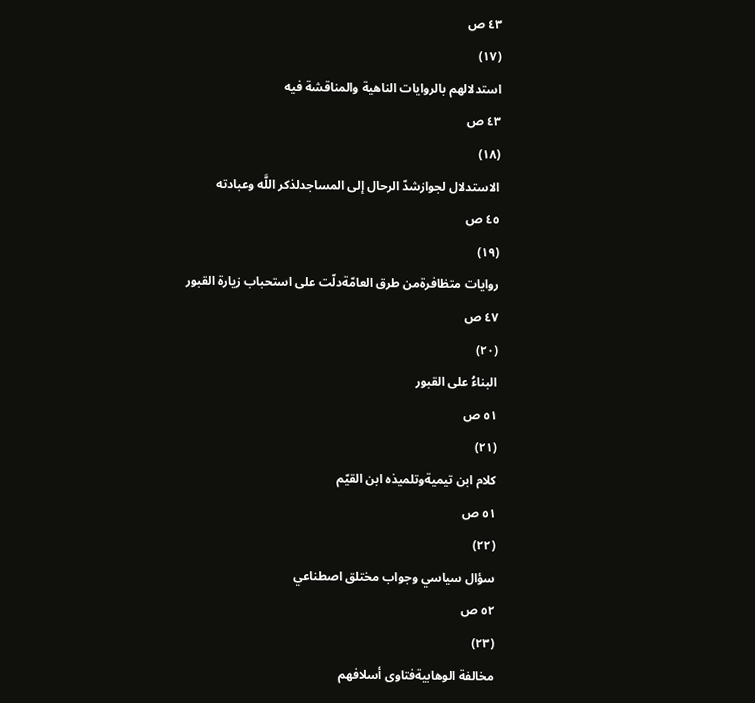٤٣ ص
(١٧)
استدلالهم بالروايات الناهية والمناقشة فيه
٤٣ ص
(١٨)
الاستدلال لجوازشدّ الرحال إلى المساجدلذكر اللَّه وعبادته
٤٥ ص
(١٩)
روايات متظافرةمن طرق العامّةدلّت على استحباب زيارة القبور
٤٧ ص
(٢٠)
البناءُ على القبور
٥١ ص
(٢١)
كلام ابن تيميةوتلميذه ابن القيّم
٥١ ص
(٢٢)
سؤال سياسي وجواب مختلق اصطناعي
٥٢ ص
(٢٣)
مخالفة الوهابيةفتاوى أسلافهم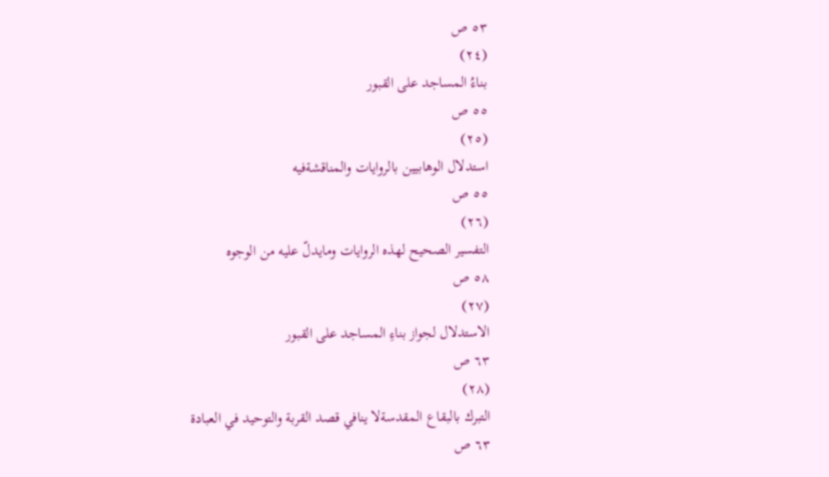٥٣ ص
(٢٤)
بناءُ المساجد على القبور
٥٥ ص
(٢٥)
استدلال الوهابيين بالروايات والمناقشةفيه
٥٥ ص
(٢٦)
التفسير الصحيح لهذه الروايات ومايدلّ عليه من الوجوه
٥٨ ص
(٢٧)
الاستدلال لجواز بناءِ المساجد على القبور
٦٣ ص
(٢٨)
التبرك بالبقاع المقدسةلا ينافي قصد القربة والتوحيد في العبادة
٦٣ ص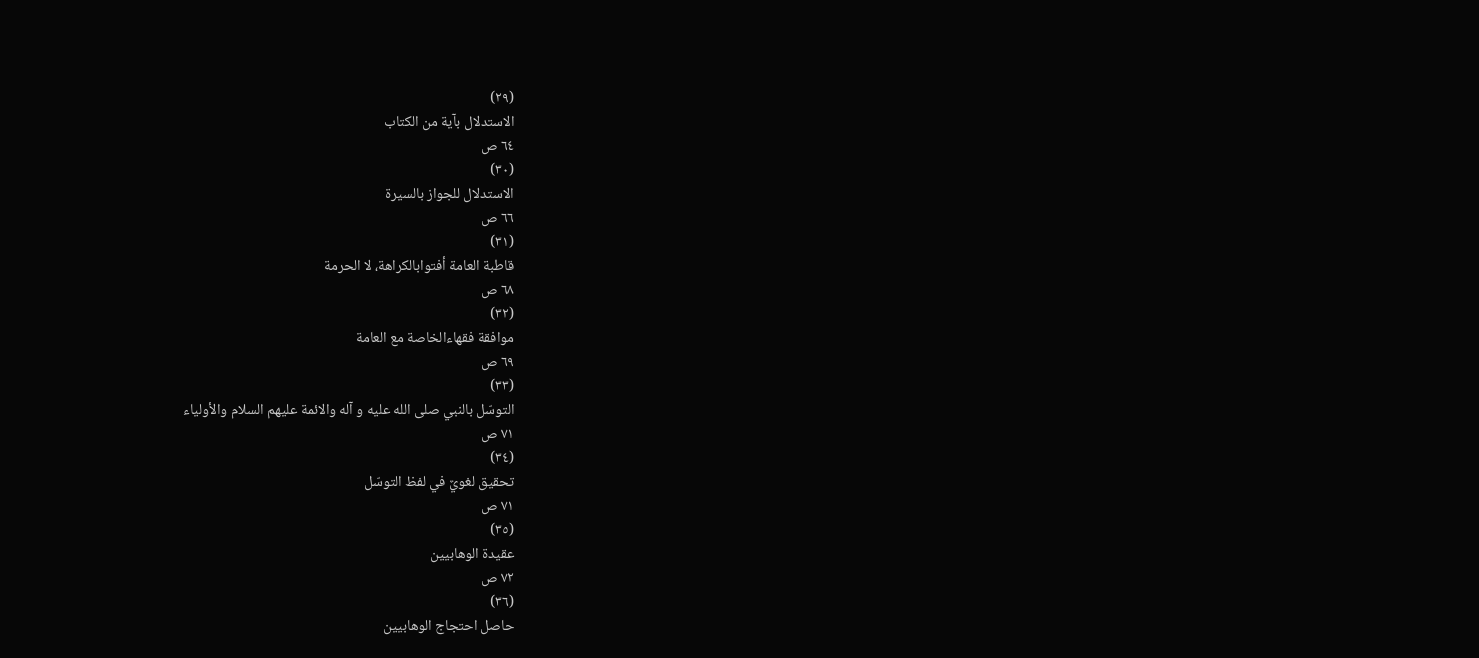(٢٩)
الاستدلال بآية من الكتاب
٦٤ ص
(٣٠)
الاستدلال للجواز بالسيرة
٦٦ ص
(٣١)
قاطبة العامة أفتوابالكراهة، لا الحرمة
٦٨ ص
(٣٢)
موافقة فقهاءالخاصة مع العامة
٦٩ ص
(٣٣)
التوسّل بالنبي صلى الله عليه و آله والائمة عليهم السلام والأولياء
٧١ ص
(٣٤)
تحقيق لغويٌ في لفظ التوسّل
٧١ ص
(٣٥)
عقيدة الوهابيين
٧٢ ص
(٣٦)
حاصل احتجاج الوهابيين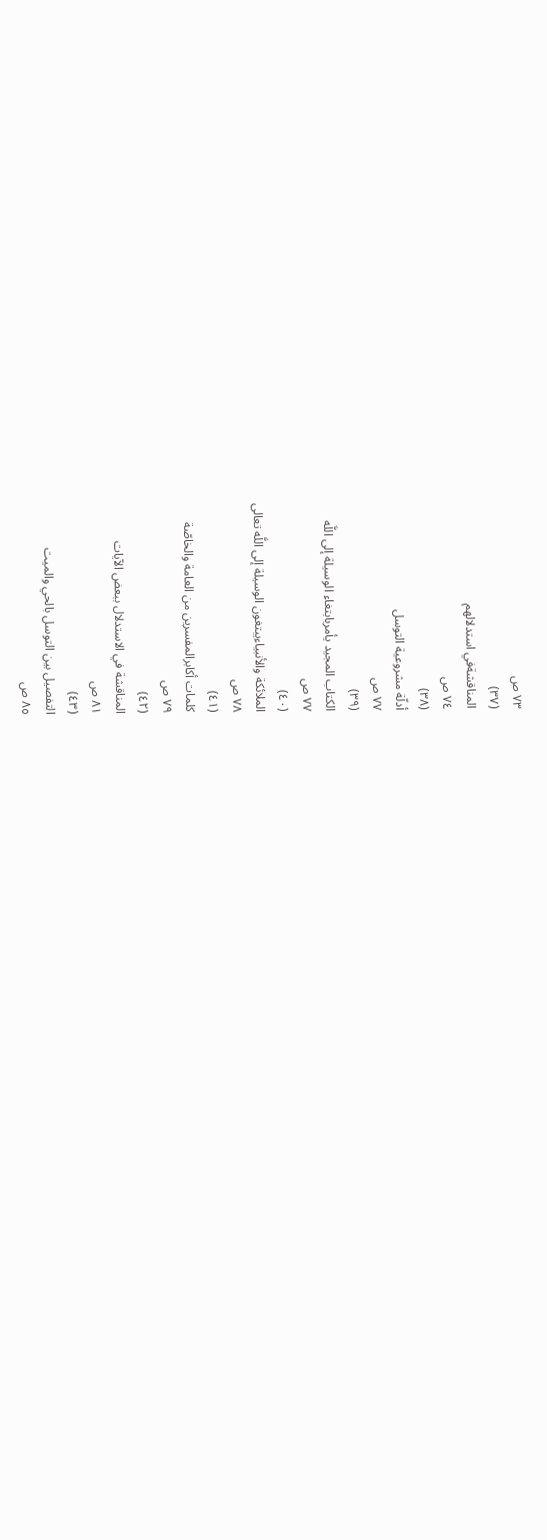٧٣ ص
(٣٧)
المناقشةفي استدلالهم
٧٤ ص
(٣٨)
أدلّة مشروعية التوسل
٧٧ ص
(٣٩)
الكتاب المجيد يأمربابتغاء الوسيلة إلى اللَّه
٧٧ ص
(٤٠)
الملائكة والأنبياءيبتغون الوسيلة إلى اللَّه تعالى
٧٨ ص
(٤١)
كلمات أكابرالمفسرين من العامة والخاصّة
٧٩ ص
(٤٢)
المناقشة في الاستدلال ببعض الآيات
٨١ ص
(٤٣)
التفصيل بين التوسل بالحي والميت
٨٥ ص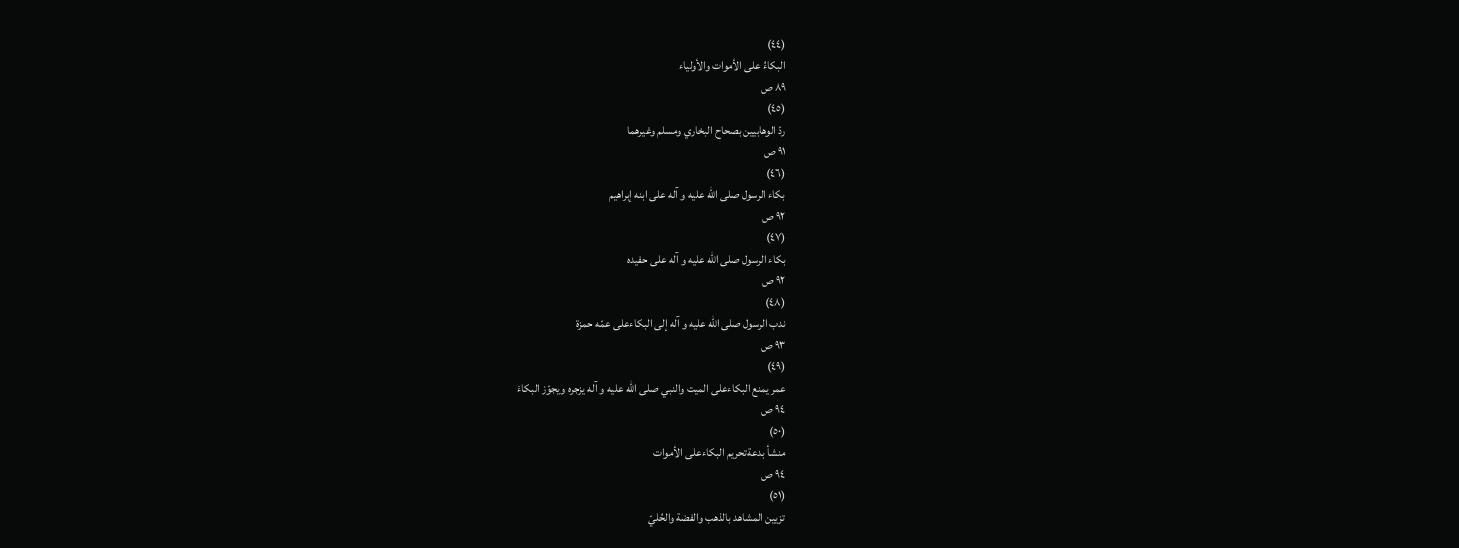(٤٤)
البكاءُ على الأموات والأولياء
٨٩ ص
(٤٥)
ردّ الوهابيين بصحاح البخاري ومسلم وغيرهما
٩١ ص
(٤٦)
بكاء الرسول صلى الله عليه و آله على ابنه إبراهيم
٩٢ ص
(٤٧)
بكاء الرسول صلى الله عليه و آله على حفيده
٩٢ ص
(٤٨)
ندب الرسول صلى الله عليه و آله إلى البكاءعلى عمّه حمزة
٩٣ ص
(٤٩)
عمر يمنع البكاءعلى الميت والنبي صلى الله عليه و آله يزجره ويجوّز البكاءَ
٩٤ ص
(٥٠)
منشأ بدعةتحريم البكاءعلى الأموات
٩٤ ص
(٥١)
تزيين المشاهد بالذهب والفضة والحُليّ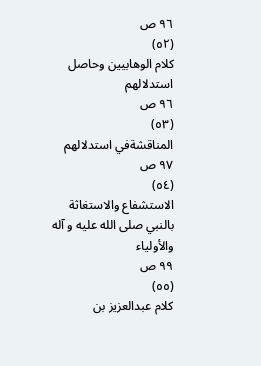٩٦ ص
(٥٢)
كلام الوهابيين وحاصل استدلالهم
٩٦ ص
(٥٣)
المناقشةفي استدلالهم
٩٧ ص
(٥٤)
الاستشفاع والاستغاثة بالنبي صلى الله عليه و آله والأولياء
٩٩ ص
(٥٥)
كلام عبدالعزيز بن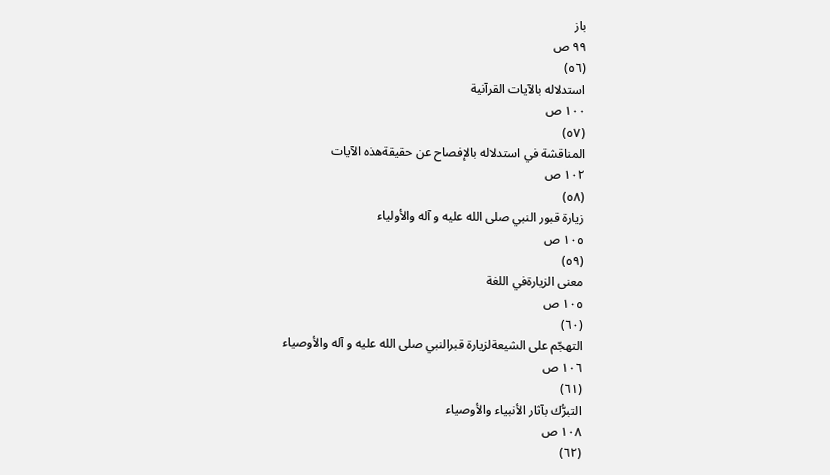باز
٩٩ ص
(٥٦)
استدلاله بالآيات القرآنية
١٠٠ ص
(٥٧)
المناقشة في استدلاله بالإفصاح عن حقيقةهذه الآيات
١٠٢ ص
(٥٨)
زيارة قبور النبي صلى الله عليه و آله والأولياء
١٠٥ ص
(٥٩)
معنى الزيارةفي اللغة
١٠٥ ص
(٦٠)
التهجّم على الشيعةلزيارة قبرالنبي صلى الله عليه و آله والأوصياء
١٠٦ ص
(٦١)
التبرُّك بآثار الأنبياء والأوصياء
١٠٨ ص
(٦٢)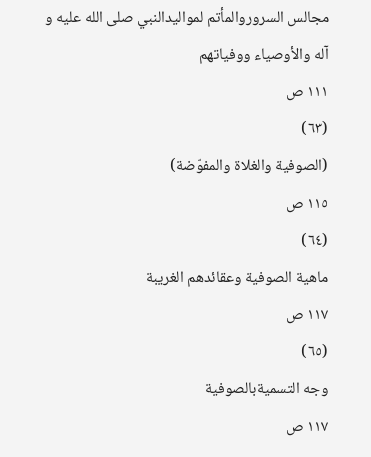مجالس السروروالمأتم لمواليدالنبي صلى الله عليه و آله والأوصياء ووفياتهم
١١١ ص
(٦٣)
(الصوفية والغلاة والمفوّضة)
١١٥ ص
(٦٤)
ماهية الصوفية وعقائدهم الغريبة
١١٧ ص
(٦٥)
وجه التسميةبالصوفية
١١٧ ص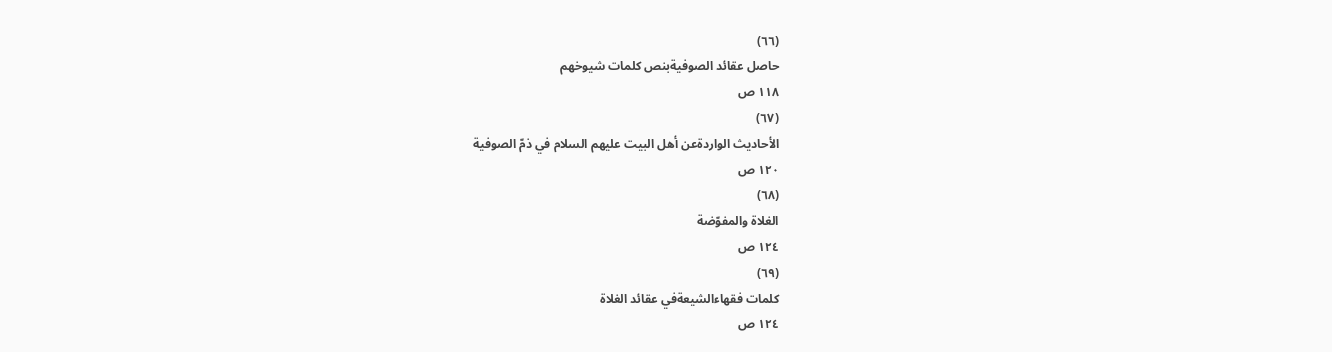(٦٦)
حاصل عقائد الصوفيةبنص كلمات شيوخهم
١١٨ ص
(٦٧)
الأحاديث الواردةعن أهل البيت عليهم السلام في ذمّ الصوفية
١٢٠ ص
(٦٨)
الغلاة والمفوّضة
١٢٤ ص
(٦٩)
كلمات فقهاءالشيعةفي عقائد الغلاة
١٢٤ ص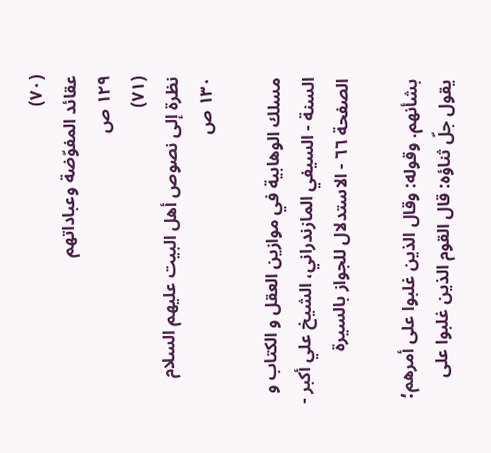(٧٠)
عقائد المفوّضة وعباداتهم
١٢٩ ص
(٧١)
نظرة إلى نصوص أهل البيت عليهم السلام
١٣٠ ص

مسلك الوهابية في موازين العقل و الكتاب و السنة - السيفي المازندراني، الشيخ علي أكبر - الصفحة ٦٦ - الاستدلال للجواز بالسيرة

بشأنهم. وقوله‌: وقال الذين غلبوا على أمرهم‌؛ يقول جلّ ثناؤه: قال القوم الذين غلبوا على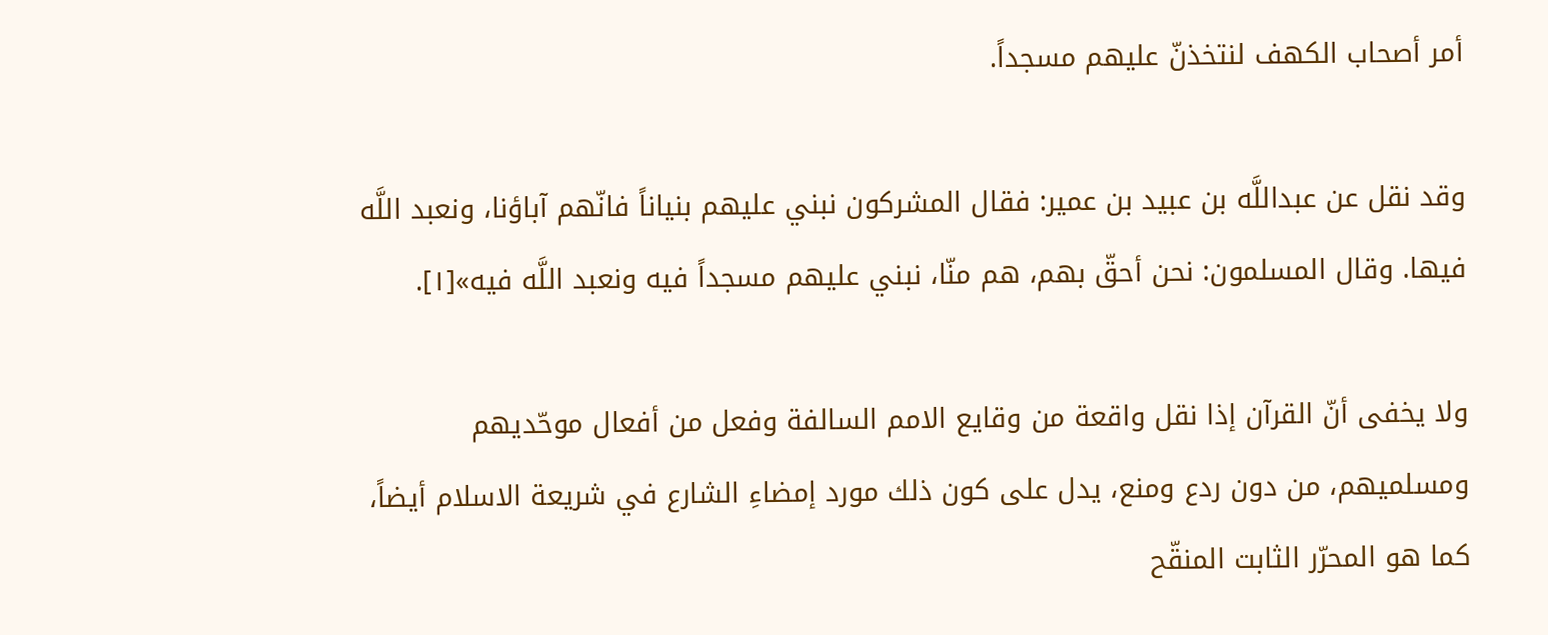أمر أصحاب الكهف لنتخذنّ عليهم مسجداً.

وقد نقل عن عبداللَّه بن عبيد بن عمير: فقال المشركون نبني عليهم بنياناً فانّهم آباؤنا، ونعبد اللَّه فيها. وقال المسلمون: نحن أحقّ بهم، هم منّا، نبني عليهم مسجداً فيه ونعبد اللَّه فيه»[١].

ولا يخفى أنّ القرآن إذا نقل واقعة من وقايع الامم السالفة وفعل من أفعال موحّديهم ومسلميهم، من دون ردع ومنع، يدل على كون ذلك مورد إمضاءِ الشارع في شريعة الاسلام أيضاً، كما هو المحرّر الثابت المنقّح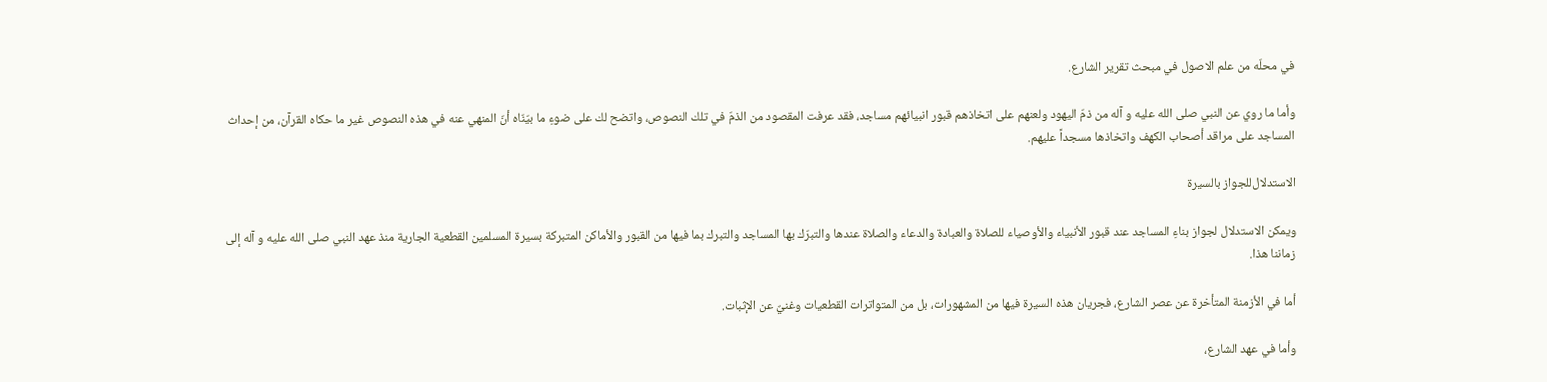في محلّه من علم الاصول في مبحث تقرير الشارع.

وأما ما روي عن النبي صلى الله عليه و آله من ذمّ اليهود ولعنهم على اتخاذهم قبور انبيائهم مساجد، فقد عرفت المقصود من الذمّ في تلك النصوص، واتضح لك على ضوءِ ما بيّنّاه أنّ المنهي عنه في هذه النصوص غير ما حكاه القرآن، من إحداث المساجد على مراقد أصحاب الكهف واتخاذها مسجداً عليهم.

الاستدلال‌للجواز بالسيرة

ويمكن الاستدلال لجواز بناءِ المساجد عند قبور الأنبياء والأوصياء للصلاة والعبادة والدعاء والصلاة عندها والتبرّك بها المساجد والتبرك بما فيها من القبور والأماكن المتبركة بسيرة المسلمين القطعية الجارية منذ عهد النبي صلى الله عليه و آله إلى زماننا هذا.

أما في الأزمنة المتأخرة عن عصر الشارع، فجريان هذه السيرة فيها من المشهورات، بل من المتواترات القطعيات وغنيٌ عن الإثبات.

وأما في عهد الشارع،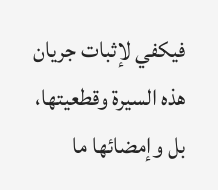فيكفي لإثبات جريان هذه السيرة وقطعيتها، بل وإمضائها ما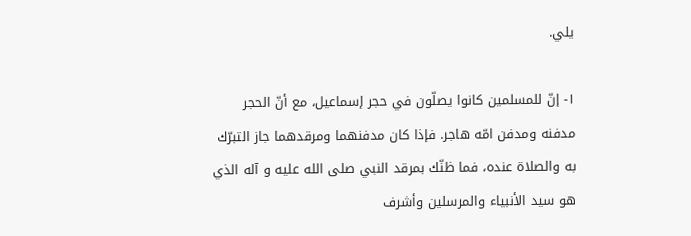يلي.

١- إنّ للمسلمين كانوا يصلّون في حجر إسماعيل، مع أنّ الحجر مدفنه ومدفن امّه هاجر. فإذا كان مدفنهما ومرقدهما جاز التبرّك به والصلاة عنده، فما ظنّك بمرقد النبي صلى الله عليه و آله الذي هو سيد الأنبياء والمرسلين وأشرف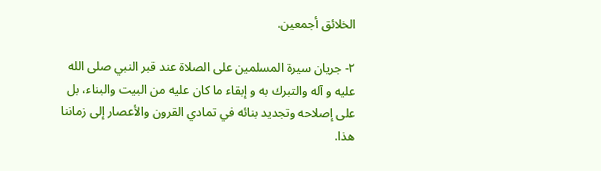الخلائق أجمعين.

٢- جريان سيرة المسلمين على الصلاة عند قبر النبي صلى الله عليه و آله والتبرك به و إبقاء ما كان عليه من البيت والبناء، بل على إصلاحه وتجديد بنائه في تمادي القرون والأعصار إلى زماننا هذا.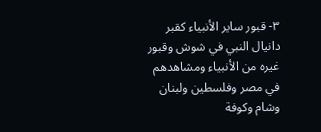٣- قبور ساير الأنبياء كقبر دانيال النبي في شوش وقبور غيره من الأنبياء ومشاهدهم في مصر وفلسطين ولبنان وشام وكوفة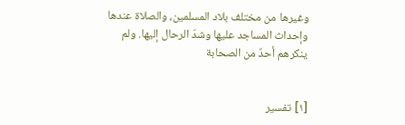وغيرها من مختلف بلاد المسلمين، والصلاة عندها وإحداث المساجد عليها وشدّ الرحال إليها. ولم ينكرهم أحدٌ من الصحابة


[١] تفسير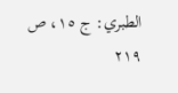الطبري: ج ١٥، ص ٢١٩